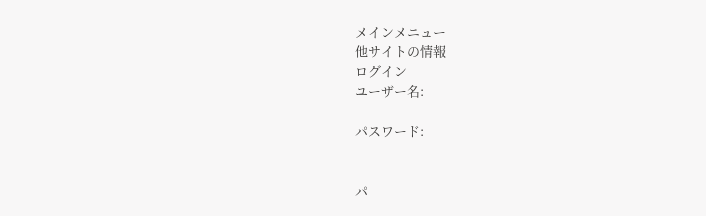メインメニュー
他サイトの情報
ログイン
ユーザー名:

パスワード:


パ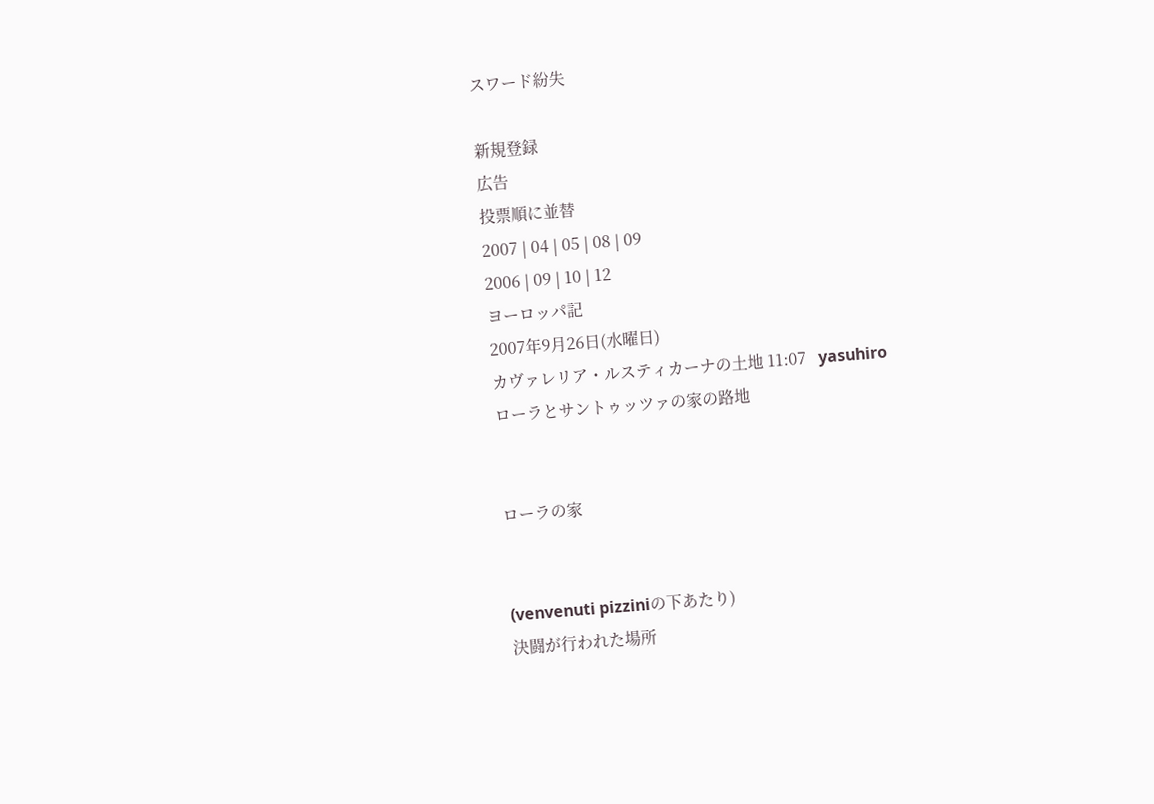スワード紛失

新規登録
広告
投票順に並替
2007 | 04 | 05 | 08 | 09
2006 | 09 | 10 | 12
ヨーロッパ記
2007年9月26日(水曜日)
カヴァレリア・ルスティカーナの土地 11:07   yasuhiro
ローラとサントゥッツァの家の路地


ローラの家


(venvenuti pizziniの下あたり)
決闘が行われた場所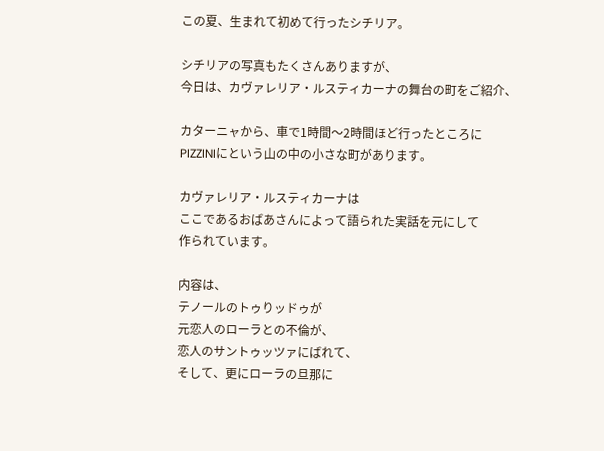この夏、生まれて初めて行ったシチリア。

シチリアの写真もたくさんありますが、
今日は、カヴァレリア・ルスティカーナの舞台の町をご紹介、

カターニャから、車で1時間〜2時間ほど行ったところに
PIZZINIにという山の中の小さな町があります。

カヴァレリア・ルスティカーナは
ここであるおばあさんによって語られた実話を元にして
作られています。

内容は、
テノールのトゥりッドゥが
元恋人のローラとの不倫が、
恋人のサントゥッツァにばれて、
そして、更にローラの旦那に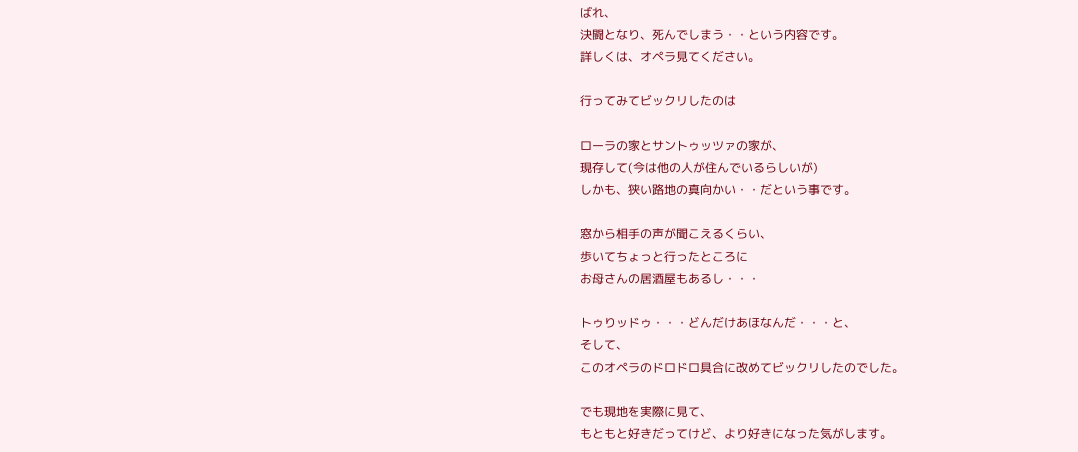ばれ、
決闘となり、死んでしまう・・という内容です。
詳しくは、オペラ見てください。

行ってみてビックリしたのは

ローラの家とサントゥッツァの家が、
現存して(今は他の人が住んでいるらしいが)
しかも、狭い路地の真向かい・・だという事です。

窓から相手の声が聞こえるくらい、
歩いてちょっと行ったところに
お母さんの居酒屋もあるし・・・

トゥりッドゥ・・・どんだけあほなんだ・・・と、
そして、
このオペラのドロドロ具合に改めてビックリしたのでした。

でも現地を実際に見て、
もともと好きだってけど、より好きになった気がします。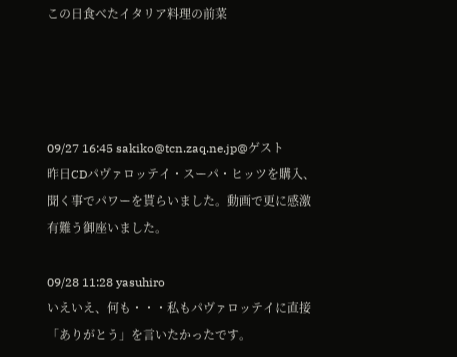この日食べたイタリア料理の前菜




09/27 16:45 sakiko@tcn.zaq.ne.jp@ゲスト
昨日CDパヴァロッテイ・スーパ・ヒッツを購入、聞く事でパワーを貰らいました。動画で更に感激有難う御座いました。

09/28 11:28 yasuhiro
いえいえ、何も・・・私もパヴァロッテイに直接「ありがとう」を言いたかったです。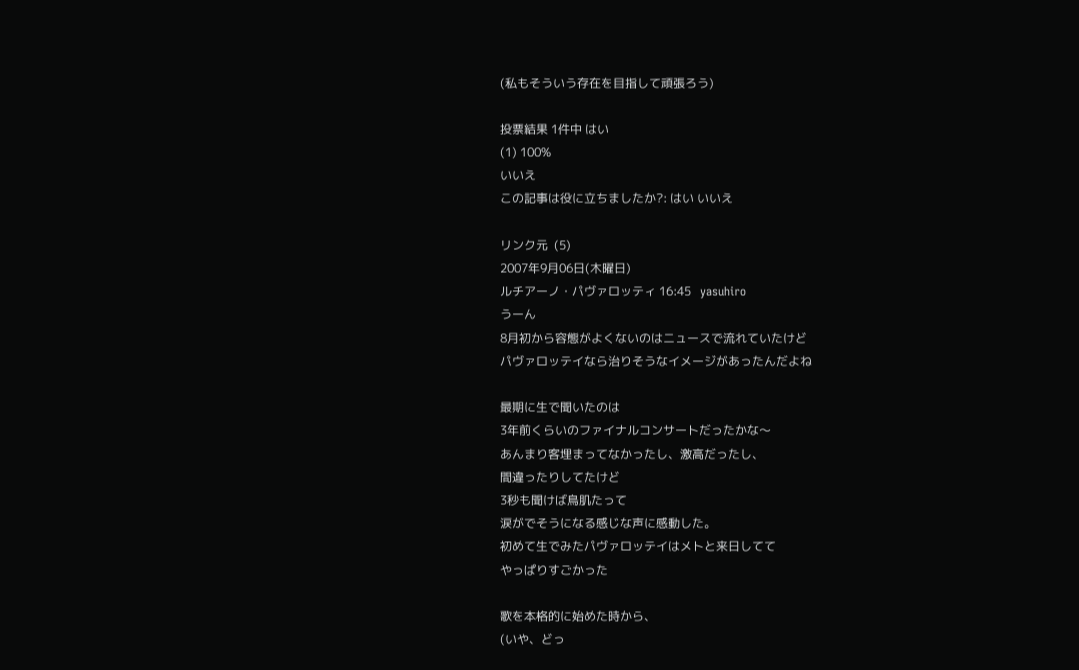(私もそういう存在を目指して頑張ろう)

投票結果 1件中 はい
(1) 100%
いいえ
この記事は役に立ちましたか?: はい いいえ

リンク元  (5)
2007年9月06日(木曜日)
ルチアーノ・パヴァロッティ 16:45   yasuhiro
うーん
8月初から容態がよくないのはニュースで流れていたけど
パヴァロッテイなら治りそうなイメージがあったんだよね

最期に生で聞いたのは
3年前くらいのファイナルコンサートだったかな〜
あんまり客埋まってなかったし、激高だったし、
間違ったりしてたけど
3秒も聞けば鳥肌たって
涙がでそうになる感じな声に感動した。
初めて生でみたパヴァロッテイはメトと来日してて
やっぱりすごかった

歌を本格的に始めた時から、
(いや、どっ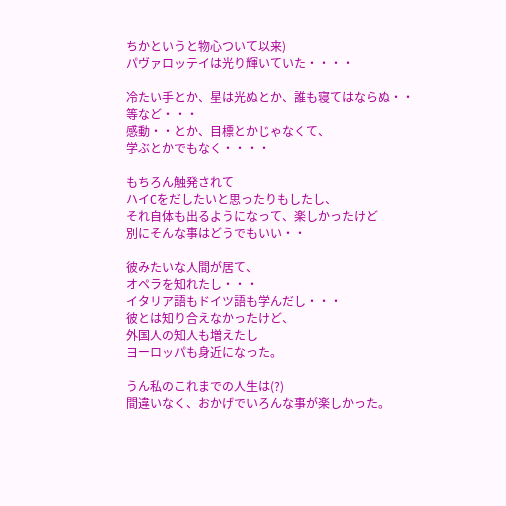ちかというと物心ついて以来)
パヴァロッテイは光り輝いていた・・・・

冷たい手とか、星は光ぬとか、誰も寝てはならぬ・・
等など・・・
感動・・とか、目標とかじゃなくて、
学ぶとかでもなく・・・・

もちろん触発されて
ハイCをだしたいと思ったりもしたし、
それ自体も出るようになって、楽しかったけど
別にそんな事はどうでもいい・・

彼みたいな人間が居て、
オペラを知れたし・・・
イタリア語もドイツ語も学んだし・・・
彼とは知り合えなかったけど、
外国人の知人も増えたし
ヨーロッパも身近になった。

うん私のこれまでの人生は(?)
間違いなく、おかげでいろんな事が楽しかった。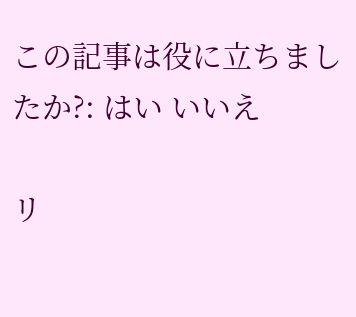この記事は役に立ちましたか?: はい いいえ

リ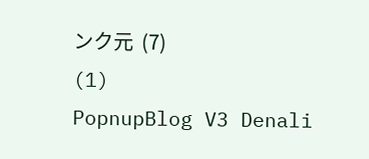ンク元  (7)
(1)
PopnupBlog V3 Denali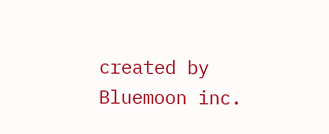created by Bluemoon inc.